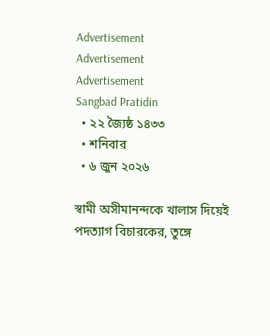Advertisement
Advertisement
Advertisement
Sangbad Pratidin
  • ২২ জ্যৈষ্ঠ ১৪৩৩
  • শনিবার
  • ৬ জুন ২০২৬

স্বামী অসীমানন্দকে খালাস দিয়েই পদত্যাগ বিচারকের, তুঙ্গে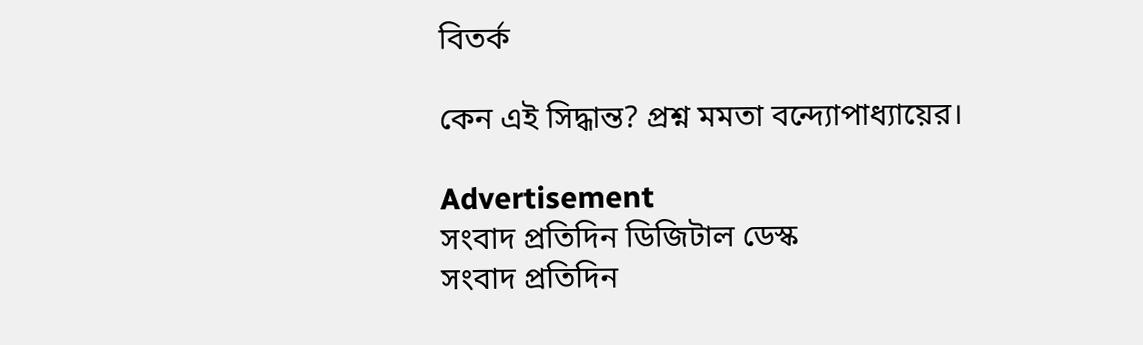বিতর্ক

কেন এই সিদ্ধান্ত? প্রশ্ন মমতা বন্দ্যোপাধ্যায়ের।

Advertisement
সংবাদ প্রতিদিন ডিজিটাল ডেস্ক
সংবাদ প্রতিদিন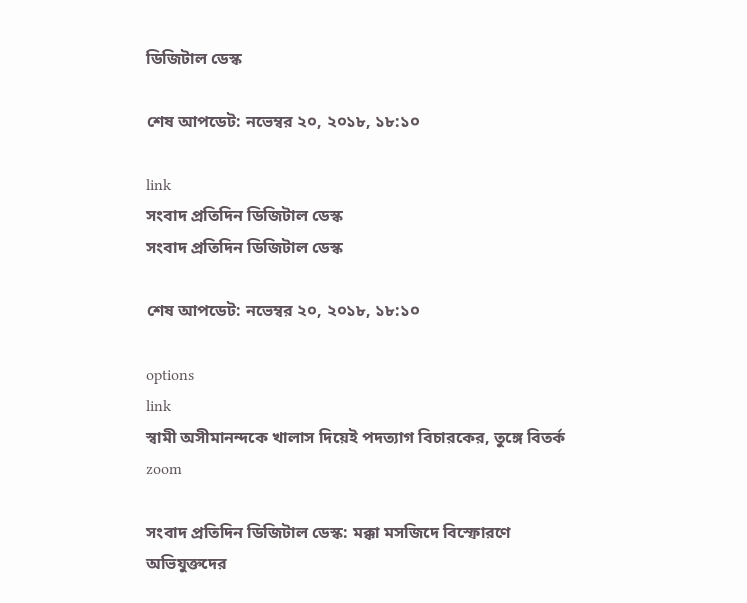ডিজিটাল ডেস্ক

শেষ আপডেট: নভেম্বর ২০, ২০১৮, ১৮:১০

link
সংবাদ প্রতিদিন ডিজিটাল ডেস্ক
সংবাদ প্রতিদিন ডিজিটাল ডেস্ক

শেষ আপডেট: নভেম্বর ২০, ২০১৮, ১৮:১০

options
link
স্বামী অসীমানন্দকে খালাস দিয়েই পদত্যাগ বিচারকের, তুঙ্গে বিতর্ক zoom

সংবাদ প্রতিদিন ডিজিটাল ডেস্ক: মক্কা মসজিদে বিস্ফোরণে অভিযুক্তদের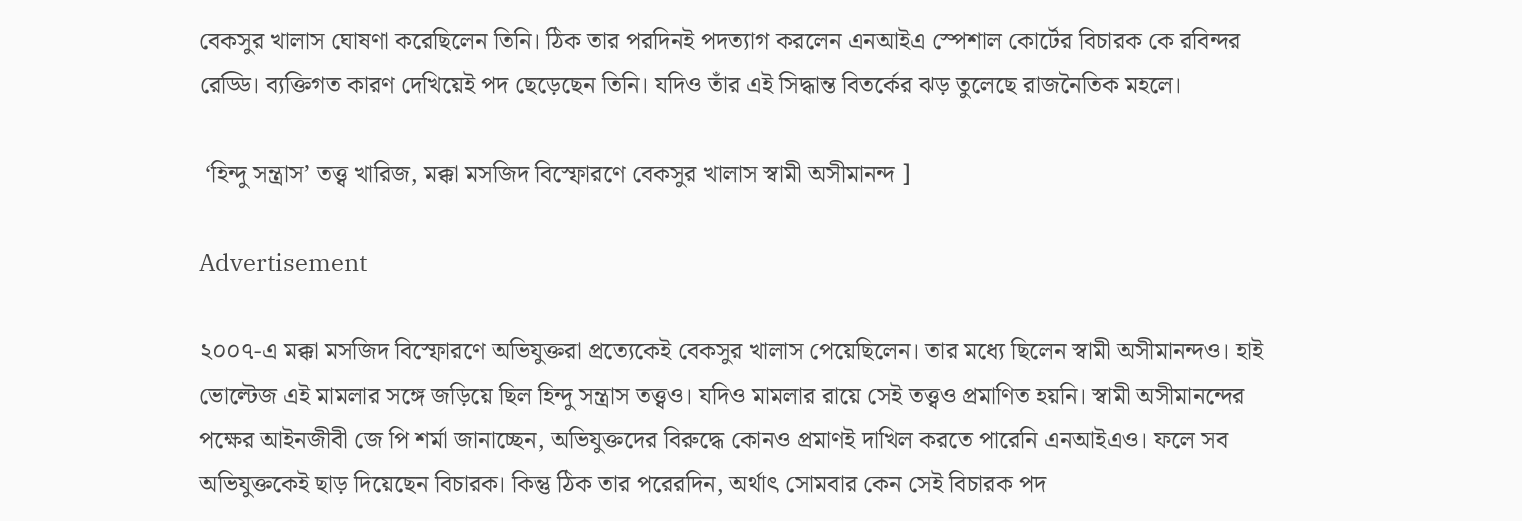বেকসুর খালাস ঘোষণা করেছিলেন তিনি। ঠিক তার পরদিনই পদত্যাগ করলেন এনআইএ স্পেশাল কোর্টের বিচারক কে রবিন্দর রেড্ডি। ব্যক্তিগত কারণ দেখিয়েই পদ ছেড়েছেন তিনি। যদিও তাঁর এই সিদ্ধান্ত বিতর্কের ঝড় তুলেছে রাজনৈতিক মহলে।

 ‘হিন্দু সন্ত্রাস’ তত্ত্ব খারিজ, মক্কা মসজিদ বিস্ফোরণে বেকসুর খালাস স্বামী অসীমানন্দ ]

Advertisement

২০০৭-এ মক্কা মসজিদ বিস্ফোরণে অভিযুক্তরা প্রত্যেকেই বেকসুর খালাস পেয়েছিলেন। তার মধ্যে ছিলেন স্বামী অসীমানন্দও। হাই ভোল্টেজ এই মামলার সঙ্গে জড়িয়ে ছিল হিন্দু সন্ত্রাস তত্ত্বও। যদিও মামলার রায়ে সেই তত্ত্বও প্রমাণিত হয়নি। স্বামী অসীমানন্দের পক্ষের আইনজীবী জে পি শর্মা জানাচ্ছেন, অভিযুক্তদের বিরুদ্ধে কোনও প্রমাণই দাখিল করতে পারেনি এনআইএও। ফলে সব অভিযুক্তকেই ছাড় দিয়েছেন বিচারক। কিন্তু ঠিক তার পরেরদিন, অর্থাৎ সোমবার কেন সেই বিচারক পদ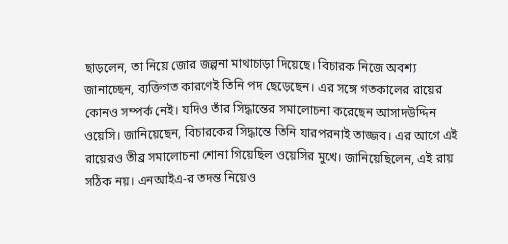ছাড়লেন, তা নিয়ে জোর জল্পনা মাথাচাড়া দিয়েছে। বিচারক নিজে অবশ্য জানাচ্ছেন, ব্যক্তিগত কারণেই তিনি পদ ছেড়েছেন। এর সঙ্গে গতকালের রায়ের কোনও সম্পর্ক নেই। যদিও তাঁর সিদ্ধান্তের সমালোচনা করেছেন আসাদউদ্দিন ওয়েসি। জানিয়েছেন, বিচারকের সিদ্ধান্তে তিনি যারপরনাই তাজ্জব। এর আগে এই রায়েরও তীব্র সমালোচনা শোনা গিয়েছিল ওয়েসির মুখে। জানিয়েছিলেন, এই রায় সঠিক নয়। এনআইএ-র তদন্ত নিয়েও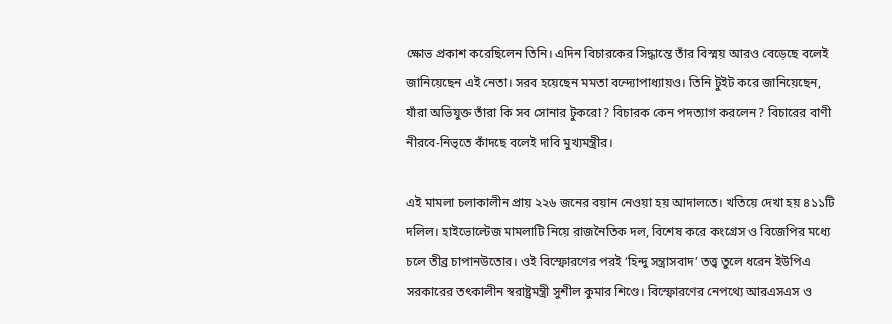ক্ষোভ প্রকাশ করেছিলেন তিনি। এদিন বিচারকের সিদ্ধান্তে তাঁর বিস্ময় আরও বেড়েছে বলেই জানিয়েছেন এই নেতা। সরব হয়েছেন মমতা বন্দ্যোপাধ্যায়ও। তিনি টুইট করে জানিয়েছেন, যাঁরা অভিযুক্ত তাঁরা কি সব সোনার টুকরো? বিচারক কেন পদত্যাগ করলেন? বিচারের বাণী নীরবে-নিভৃতে কাঁদছে বলেই দাবি মুখ্যমন্ত্রীর।

এই মামলা চলাকালীন প্রায় ২২৬ জনের বয়ান নেওয়া হয় আদালতে। খতিয়ে দেখা হয় ৪১১টি দলিল। হাইভোল্টেজ মামলাটি নিয়ে রাজনৈতিক দল, বিশেষ করে কংগ্রেস ও বিজেপির মধ্যে চলে তীব্র চাপানউতোর। ওই বিস্ফোরণের পরই ‘হিন্দু সন্ত্রাসবাদ’ তত্ত্ব তুলে ধরেন ইউপিএ সরকারের তৎকালীন স্বরাষ্ট্রমন্ত্রী সুশীল কুমার শিণ্ডে। বিস্ফোরণের নেপথ্যে আরএসএস ও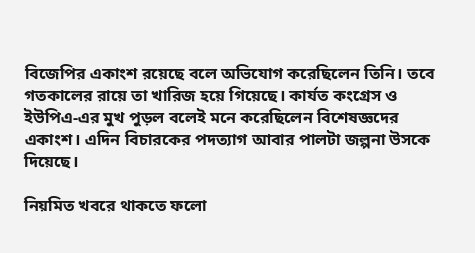বিজেপির একাংশ রয়েছে বলে অভিযোগ করেছিলেন তিনি। তবে গতকালের রায়ে তা খারিজ হয়ে গিয়েছে। কার্যত কংগ্রেস ও ইউপিএ-এর মুখ পুড়ল বলেই মনে করেছিলেন বিশেষজ্ঞদের একাংশ। এদিন বিচারকের পদত্যাগ আবার পালটা জল্পনা উসকে দিয়েছে।

নিয়মিত খবরে থাকতে ফলো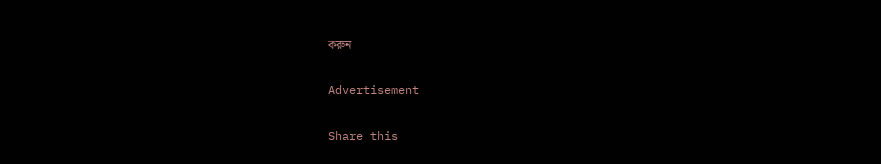করুন

Advertisement

Share this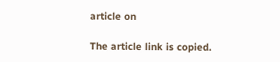article on

The article link is copied.